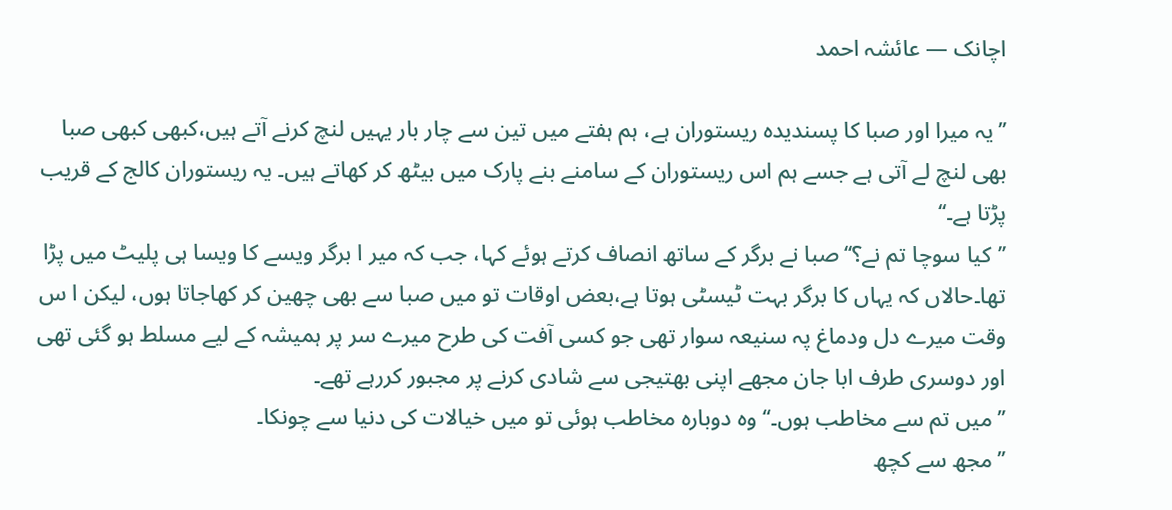اچانک — عائشہ احمد

’’یہ میرا اور صبا کا پسندیدہ ریستوران ہے، ہم ہفتے میں تین سے چار بار یہیں لنچ کرنے آتے ہیں،کبھی کبھی صبا بھی لنچ لے آتی ہے جسے ہم اس ریستوران کے سامنے بنے پارک میں بیٹھ کر کھاتے ہیں۔ یہ ریستوران کالج کے قریب پڑتا ہے۔‘‘
’’کیا سوچا تم نے؟‘‘صبا نے برگر کے ساتھ انصاف کرتے ہوئے کہا، جب کہ میر ا برگر ویسے کا ویسا ہی پلیٹ میں پڑا تھا۔حالاں کہ یہاں کا برگر بہت ٹیسٹی ہوتا ہے،بعض اوقات تو میں صبا سے بھی چھین کر کھاجاتا ہوں، لیکن ا س وقت میرے دل ودماغ پہ سنیعہ سوار تھی جو کسی آفت کی طرح میرے سر پر ہمیشہ کے لیے مسلط ہو گئی تھی اور دوسری طرف ابا جان مجھے اپنی بھتیجی سے شادی کرنے پر مجبور کررہے تھے۔
’’میں تم سے مخاطب ہوں۔‘‘ وہ دوبارہ مخاطب ہوئی تو میں خیالات کی دنیا سے چونکا۔
’’مجھ سے کچھ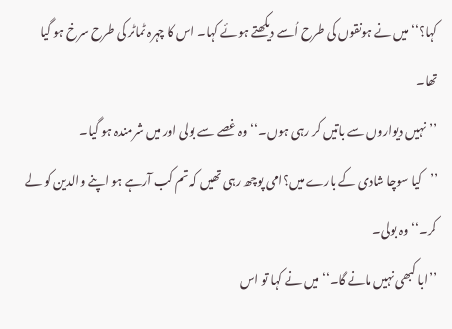کہا؟‘‘ میں نے ہونقوں کی طرح اُسے دیکھتے ہوئے کہا۔ اس کا چہرہ ٹماٹر کی طرح سرخ ہو گیا تھا۔
’’نہیں دیواروں سے باتیں کر رہی ہوں۔‘‘ وہ غصے سے بولی اور میں شرمندہ ہو گیا۔
’’کیا سوچا شادی کے بارے میں؟امی پوچھ رہی تھیں کہ تم کب آرہے ہو اپنے والدین کو لے کر۔‘‘ وہ بولی۔
’’ابا کبھی نہیں مانے گا۔‘‘ میں نے کہا تو اس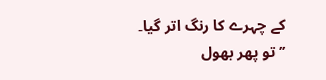کے چہرے کا رنگ اتر گیا۔
’’تو پھر بھول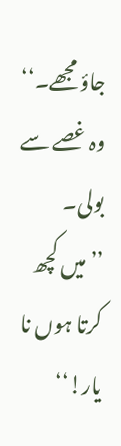جاؤ مجھے۔‘‘ وہ غصے سے بولی۔
’’میں کچھ کرتا ہوں نا یار!‘‘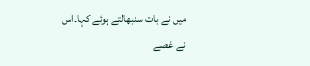میں نے بات سنبھالتے ہوئے کہا۔اس نے غصے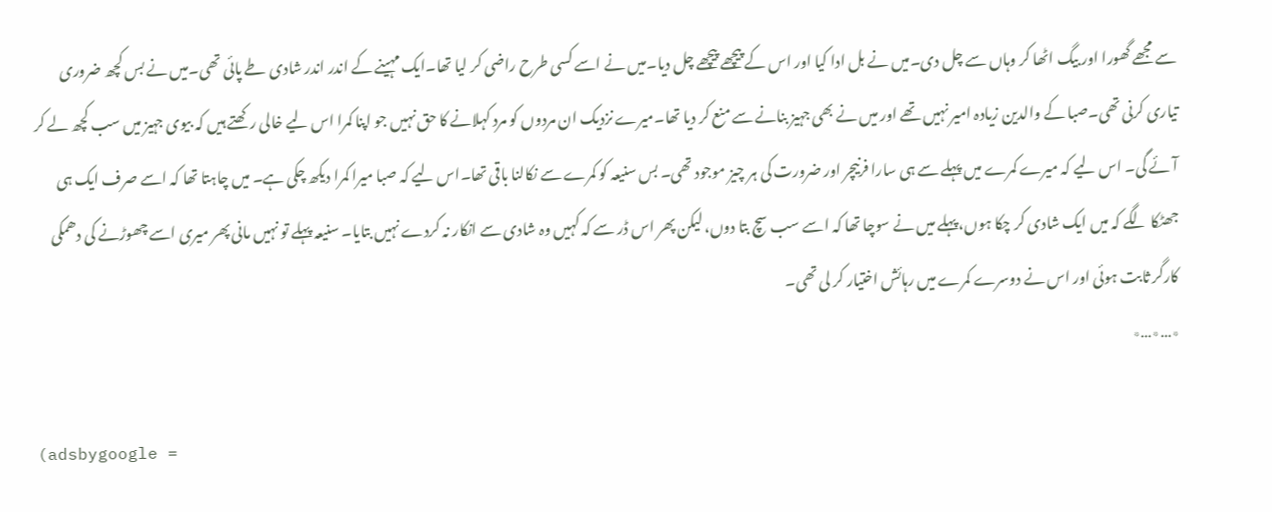سے مجھے گھورا اور بیگ اٹھا کر وہاں سے چل دی۔میں نے بل ادا کیا اور اس کے پیچھے پیچھے چل دیا۔میں نے اسے کسی طرح راضی کر لیا تھا۔ایک مہینے کے اندر اندر شادی طے پائی تھی۔میں نے بس کچھ ضروری تیاری کرنی تھی۔صبا کے والدین زیادہ امیر نہیں تھے اور میں نے بھی جہیز بنانے سے منع کر دیا تھا۔میرے نزدیک ان مردوں کو مرد کہلانے کا حق نہیں جو اپنا کمرا اس لیے خالی رکھتے ہیں کہ بیوی جہیز میں سب کچھ لے کر آئے گی۔ اس لیے کہ میرے کمرے میں پہلے سے ہی سارا فرنیچر اور ضرورت کی ہر چیز موجود تھی۔ بس سنیعہ کو کمرے سے نکالنا باقی تھا۔اس لیے کہ صبا میرا کمرا دیکھ چکی ہے۔ میں چاہتا تھا کہ اسے صرف ایک ہی جھٹکا لگے کہ میں ایک شادی کر چکا ہوں،پہلے میں نے سوچا تھا کہ اسے سب سچ بتا دوں، لیکن پھر اس ڈر سے کہ کہیں وہ شادی سے انکار نہ کردے نہیں بتایا۔ سنیعہ پہلے تو نہیں مانی پھر میری اسے چھوڑنے کی دھمکی کارگر ثابت ہوئی اور اس نے دوسرے کمرے میں رہائش اختیار کر لی تھی۔
٭…٭…٭

(adsbygoogle =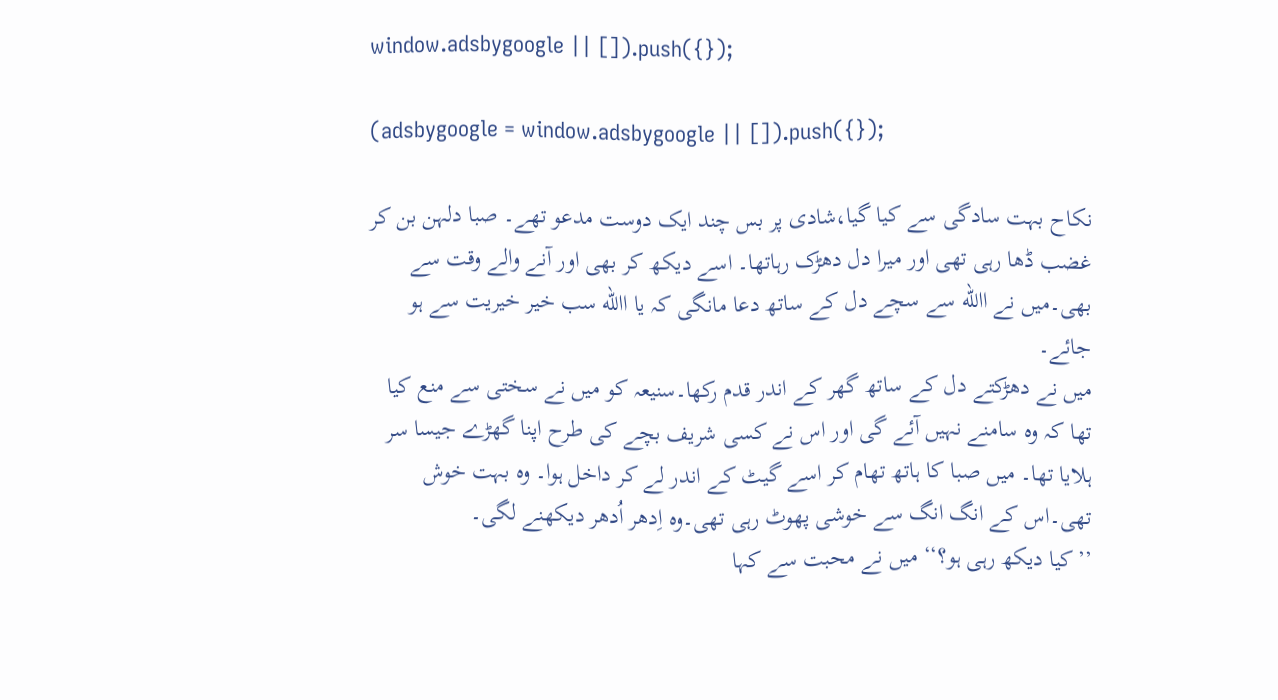window.adsbygoogle || []).push({});

(adsbygoogle = window.adsbygoogle || []).push({});

نکاح بہت سادگی سے کیا گیا،شادی پر بس چند ایک دوست مدعو تھے۔ صبا دلہن بن کر غضب ڈھا رہی تھی اور میرا دل دھڑک رہاتھا۔ اسے دیکھ کر بھی اور آنے والے وقت سے بھی۔میں نے االله سے سچے دل کے ساتھ دعا مانگی کہ یا االله سب خیر خیریت سے ہو جائے۔
میں نے دھڑکتے دل کے ساتھ گھر کے اندر قدم رکھا۔سنیعہ کو میں نے سختی سے منع کیا تھا کہ وہ سامنے نہیں آئے گی اور اس نے کسی شریف بچے کی طرح اپنا گھڑے جیسا سر ہلایا تھا۔ میں صبا کا ہاتھ تھام کر اسے گیٹ کے اندر لے کر داخل ہوا۔ وہ بہت خوش تھی۔اس کے انگ انگ سے خوشی پھوٹ رہی تھی۔وہ اِدھر اُدھر دیکھنے لگی۔
’’کیا دیکھ رہی ہو؟‘‘ میں نے محبت سے کہا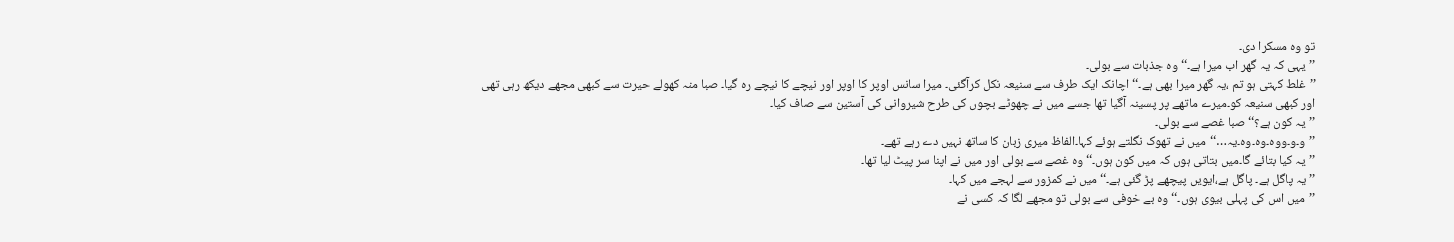تو وہ مسکرا دی۔
’’یہی کہ یہ گھر اب میرا ہے۔‘‘ وہ جذبات سے بولی۔
’’غلط کہتی ہو تم ،یہ گھر میرا بھی ہے۔‘‘ اچانک ایک طرف سے سنیعہ نکل کرآگئی۔ میرا سانس اوپر کا اوپر اور نیچے کا نیچے رہ گیا۔ صبا منہ کھولے حیرت سے کبھی مجھے دیکھ رہی تھی اور کبھی سنیعہ کو۔میرے ماتھے پر پسینہ آگیا تھا جسے میں نے چھوٹے بچوں کی طرح شیروانی کی آستین سے صاف کیا۔
’’یہ کون ہے؟‘‘صبا غصے سے بولی۔
’’و۔و۔ووہ۔وہ۔وہ۔یہ…‘‘میں نے تھوک نگلتے ہوئے کہا۔الفاظ میری زبان کا ساتھ نہیں دے رہے تھے۔
’’یہ کیا بتائے گا۔میں بتاتی ہوں کہ میں کون ہوں۔‘‘وہ غصے سے بولی اور میں نے اپنا سر پیٹ لیا تھا۔
’’یہ پاگل ہے۔ پاگل ہے،ایویں پیچھے پڑ گئی ہے۔‘‘ میں نے کمزور سے لہجے میں کہا۔
’’میں اس کی پہلی بیوی ہوں۔‘‘ وہ بے خوفی سے بولی تو مجھے لگا کہ کسی نے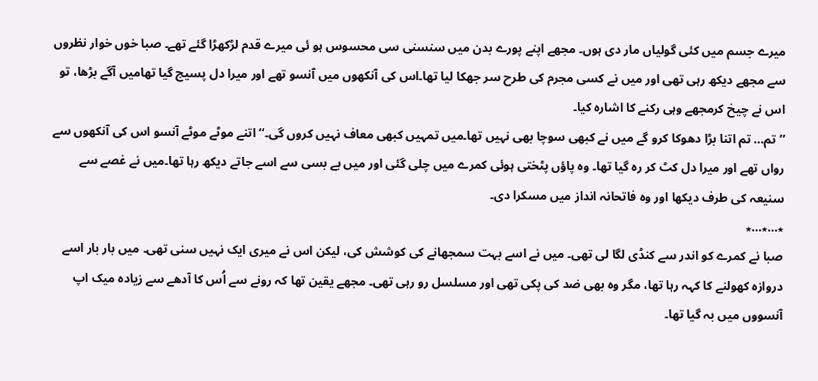میرے جسم میں کئی گولیاں مار دی ہوں۔ مجھے اپنے پورے بدن میں سنسنی سی محسوس ہو ئی میرے قدم لڑکھڑا گئے تھے۔ صبا خوں خوار نظروں سے مجھے دیکھ رہی تھی اور میں نے کسی مجرم کی طرح سر جھکا لیا تھا۔اس کی آنکھوں میں آنسو تھے اور میرا دل پسیج گیا تھامیں آگے بڑھا، تو اس نے چیخ کرمجھے وہی رکنے کا اشارہ کیا۔
’’تم… تم اتنا بڑا دھوکا کرو گے میں نے کبھی سوچا بھی نہیں تھا۔میں تمہیں کبھی معاف نہیں کروں گی۔‘‘ اتنے موٹے موٹے آنسو اس کی آنکھوں سے رواں تھے اور میرا دل کٹ کر رہ گیا تھا۔ وہ پاؤں پٹختی ہوئی کمرے میں چلی گئی اور میں بے بسی سے اسے جاتے دیکھ رہا تھا۔میں نے غصے سے سنیعہ کی طرف دیکھا اور وہ فاتحانہ انداز میں مسکرا دی۔
٭…٭…٭
صبا نے کمرے کو اندر سے کنڈی لگا لی تھی۔ میں نے اسے بہت سمجھانے کی کوشش کی، لیکن اس نے میری ایک نہیں سنی تھی۔ میں بار بار اسے دروازہ کھولنے کا کہہ رہا تھا، مگر وہ بھی ضد کی پکی تھی اور مسلسل رو رہی تھی۔ مجھے یقین تھا کہ رونے سے اُس کا آدھے سے زیادہ میک اپ آنسووں میں بہ گیا تھا۔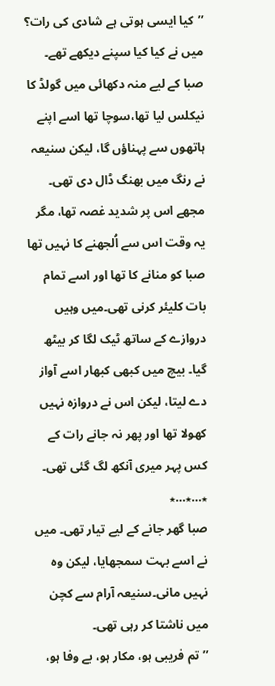’’کیا ایسی ہوتی ہے شادی کی رات؟ میں نے کیا کیا سپنے دیکھے تھے۔ صبا کے لیے منہ دکھائی میں گولڈ کا نیکلس لیا تھا،سوچا تھا اسے اپنے ہاتھوں سے پہناؤں گا، لیکن سنیعہ نے رنگ میں بھنگ ڈال دی تھی۔ مجھے اس پر شدید غصہ تھا، مگر یہ وقت اس سے اُلجھنے کا نہیں تھا صبا کو منانے کا تھا اور اسے تمام بات کلیئر کرنی تھی۔میں وہیں دروازے کے ساتھ ٹیک لگا کر بیٹھ گیا۔ بیچ میں کبھی کبھار اسے آواز دے لیتا، لیکن اس نے دروازہ نہیں کھولا تھا اور پھر نہ جانے رات کے کس پہر میری آنکھ لگ گئی تھی۔
٭…٭…٭
صبا گھر جانے کے لیے تیار تھی۔ میں نے اسے بہت سمجھایا، لیکن وہ نہیں مانی۔سنیعہ آرام سے کچن میں ناشتا کر رہی تھی۔
’’تم فریبی ہو، مکار ہو، بے وفا ہو،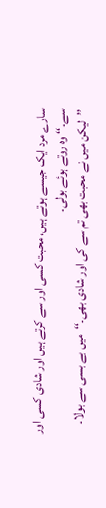سارے مرد ایک جیسے ہوتے ہیں، محبت کسی اور سے کرتے ہیں اور شادی کسی اور سے۔‘‘ وہ روتے ہوئے بولی۔
’’لیکن میں نے محبت بھی تم سے کی اور شادی بھی۔‘‘میں بے بسی سے بولا۔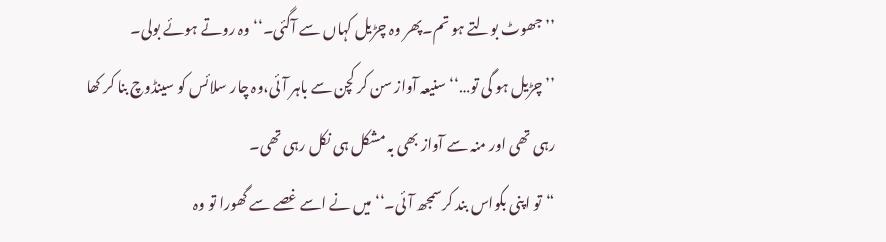’’جھوٹ بولتے ہو تم۔پھر وہ چڑیل کہاں سے آگئی۔‘‘ وہ روتے ہوئے بولی۔
’’چڑیل ہو گی تو…‘‘سنیعہ آواز سن کر کچن سے باہر آئی،وہ چار سلائس کو سینڈوچ بنا کر کھا رہی تھی اور منہ سے آواز بھی بہ مشکل ہی نکل رہی تھی۔
“تو اپنی بکواس بند کرسمجھ آئی۔‘‘ میں نے اسے غصے سے گھورا تو وہ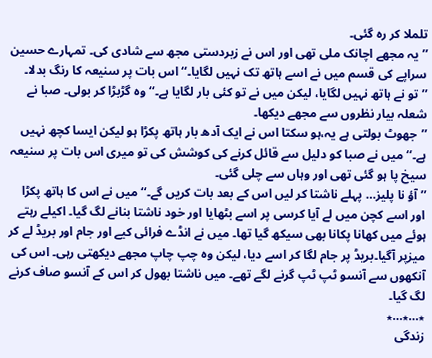تلملا کر رہ گئی۔
’’یہ مجھے اچانک ملی تھی اور اس نے زبردستی مجھ سے شادی کی۔ تمہارے حسین سراپے کی قسم میں نے اسے ہاتھ تک نہیں لگایا۔‘‘ اس بات پر سنیعہ کا رنگ بدلا۔
’’تو نے ہاتھ نہیں لگایا، لیکن میں نے تو کئی بار لگایا ہے۔‘‘ وہ گڑبڑا کر بولی۔ صبا نے شعلہ بیار نظروں سے مجھے دیکھا۔
’’جھوٹ بولتی ہے یہ،ہو سکتا اس نے ایک آدھ بار ہاتھ پکڑا ہو لیکن ایسا کچھ نہیں ہے۔‘‘ میں نے صبا کو دلیل سے قائل کرنے کی کوشش کی تو میری اس بات پر سنیعہ سیخ پا ہو گئی تھی اور وہاں سے چلی گئی۔
’’آؤ نا پلیز… پہلے ناشتا کر لیں اس کے بعد بات کریں گے۔‘‘ میں نے اس کا ہاتھ پکڑا اور اسے کچن میں لے آیا کرسی پر اسے بٹھایا اور خود ناشتا بنانے لگ گیا۔ اکیلے رہتے ہوئے میں کھانا پکانا بھی سیکھ گیا تھا۔ میں نے انڈے فرائی کیے اور جام اور بریڈ لے کر میزپر آگیا۔بریڈ پر جام لگا کر اسے دیا، لیکن وہ چپ چاپ مجھے دیکھتی رہی۔ اس کی آنکھوں سے آنسو ٹپ ٹپ گرنے لگے تھے۔ میں ناشتا بھول کر اس کے آنسو صاف کرنے لگ گیا۔
٭…٭…٭
زندگی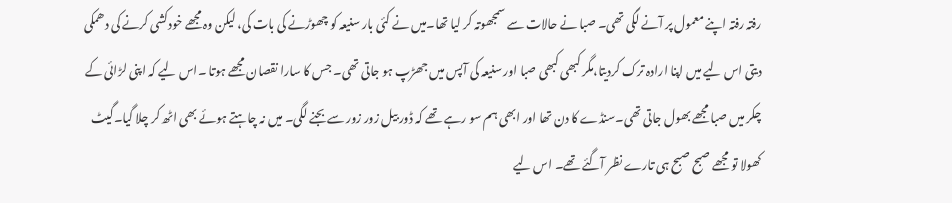رفتہ رفتہ اپنے معمول پر آنے لگی تھی۔ صبا نے حالات سے سمجھوتہ کر لیا تھا۔میں نے کئی بار سنیعہ کو چھوڑنے کی بات کی، لیکن وہ مجھے خودکشی کرنے کی دھمکی دیتی اس لیے میں اپنا ارادہ ترک کردیتا،مگر کبھی کبھی صبا اور سنیعہ کی آپس میں جھڑپ ہو جاتی تھی۔ جس کا سارا نقصان مجھے ہوتا ۔اس لیے کہ اپنی لڑائی کے چکر میں صبا مجھے بھول جاتی تھی۔سنڈے کا دن تھا اور ابھی ہم سو رہے تھے کہ ڈور بیل زور زور سے بجنے لگی۔ میں نہ چاہتے ہوئے بھی اٹھ کر چلا گیا۔گیٹ کھولا تو مجھے صبح صبح ہی تارے نظر آگئے تھے۔ اس لیے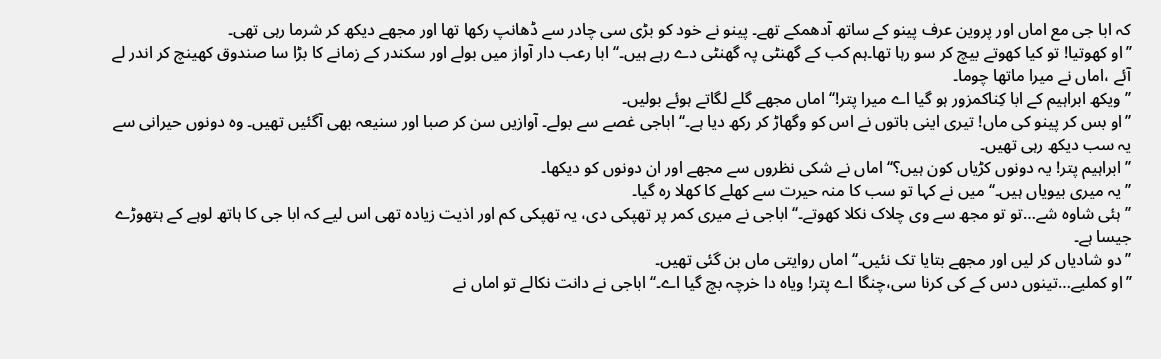کہ ابا جی مع اماں اور پروین عرف پینو کے ساتھ آدھمکے تھے۔ پینو نے خود کو بڑی سی چادر سے ڈھانپ رکھا تھا اور مجھے دیکھ کر شرما رہی تھی۔
’’او کھوتیا! تو کیا کھوتے بیچ کر سو رہا تھا۔ہم کب کے گھنٹی پہ گھنٹی دے رہے ہیں۔‘‘ ابا رعب دار آواز میں بولے اور سکندر کے زمانے کا بڑا سا صندوق کھینچ کر اندر لے آئے ،اماں نے میرا ماتھا چوما۔
’’ویکھ ابراہیم کے ابا کِناکمزور ہو گیا اے میرا پتر!‘‘ اماں مجھے گلے لگاتے ہوئے بولیں۔
’’او بس کر پینو کی ماں! تیری اینی باتوں نے اس کو وگھاڑ کر رکھ دیا ہے۔‘‘ اباجی غصے سے بولے۔ آوازیں سن کر صبا اور سنیعہ بھی آگئیں تھیں۔ وہ دونوں حیرانی سے یہ سب دیکھ رہی تھیں۔
’’ابراہیم پتر! یہ دونوں کڑیاں کون ہیں؟‘‘ اماں نے شکی نظروں سے مجھے اور ان دونوں کو دیکھا۔
’’یہ میری بیویاں ہیں۔‘‘ میں نے کہا تو سب کا منہ حیرت سے کھلے کا کھلا رہ گیا۔
’’ہئی شاوہ شے…تو تو مجھ سے وی چلاک نکلا کھوتے۔‘‘ اباجی نے میری کمر پر تھپکی دی، یہ تھپکی کم اور اذیت زیادہ تھی اس لیے کہ ابا جی کا ہاتھ لوہے کے ہتھوڑے جیسا ہے۔
’’دو شادیاں کر لیں اور مجھے بتایا تک نئیں۔‘‘اماں روایتی ماں بن گئی تھیں۔
’’او کملیے…تینوں دس کے کی کرنا سی،چنگا اے پتر! ویاہ دا خرچہ بچ گیا اے۔‘‘ اباجی نے دانت نکالے تو اماں نے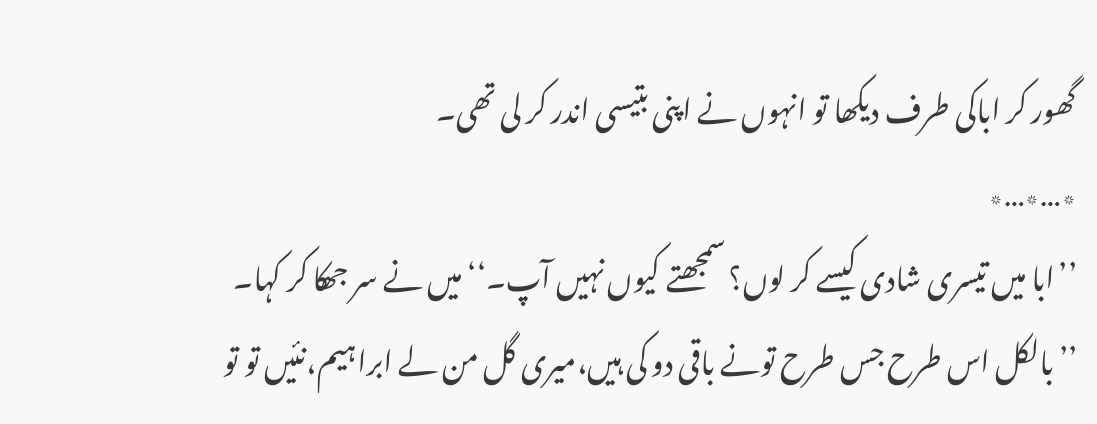گھور کر اباکی طرف دیکھا تو انہوں نے اپنی بتیسی اندر کر لی تھی۔
٭…٭…٭
’’ابا میں تیسری شادی کیسے کر لوں؟ سمجھتے کیوں نہیں آپ۔‘‘میں نے سر جھکا کر کہا۔
’’بالکل اس طرح جس طرح تونے باقی دو کی ہیں،میری گل من لے ابراہیم،نئیں تو تو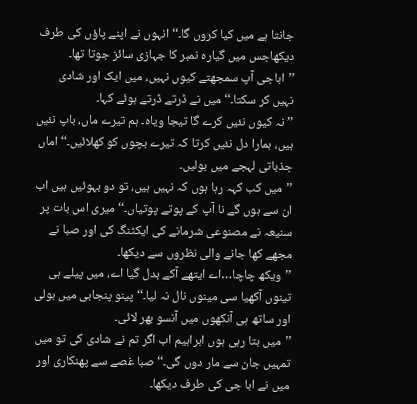جانتا ہے میں کیا کروں گا۔‘‘ انہوں نے اپنے پاؤں کی طرف دیکھاجس میں گیارہ نمبر کا جہازی سائز جوتا تھا۔
’’اباجی آپ سمجھتے کیوں نہیں، میں ایک اور شادی نہیں کر سکتا۔‘‘ میں نے ڈرتے ڈرتے ہوئے کہا۔
’’نہ کیوں نئیں کرے گا تیجا ویاہ۔ ہم تیرے ماں، باپ نئیں ہیں، ہمارا دل نئیں کرتا کہ تیرے بچوں کو کھلائیں۔‘‘ اماں جذباتی لہجے میں بولیں۔
’’میں کب کہہ رہا ہوں کہ نہیں ہیں، تو دو بہوئیں ہیں اب ان سے ہوں گے نا آپ کے پوتے پوتیاں۔‘‘ میری اس بات پر سنیعہ نے مصنوعی شرمانے کی ایکٹنگ کی اور صبا نے مجھے کھا جانے والی نظروں سے دیکھا۔
’’ویکھ چاچا…اے ایتھے آکے بدل گیا اے، میں پیلے ہی تینوں آکھیا سی مینوں نال نہ لیا۔‘‘ پینو پنجابی میں بولی اور ساتھ ہی آنکھوں میں آنسو بھر لائی۔
’’میں بتا رہی ہوں ابراہیم اب اگر تم نے شادی کی تو میں تمہیں جان سے مار دوں گی۔‘‘صبا غصے سے پھنکاری اور میں نے ابا جی کی طرف دیکھا۔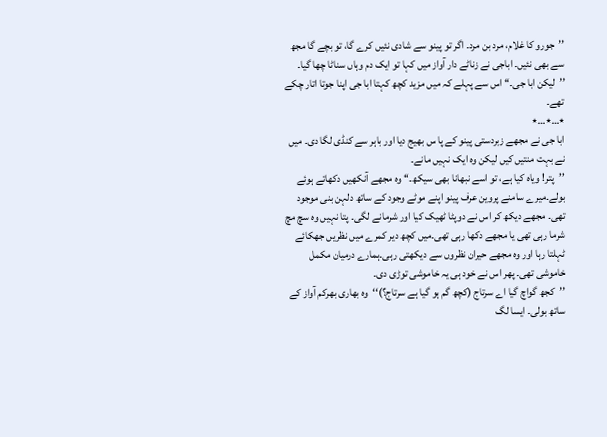’’جورو کا غلام، مرد بن مرد۔ اگر تو پینو سے شادی نئیں کرے گا، تو بچے گا مجھ سے بھی نئیں۔ اباجی نے زناٹے دار آواز میں کہا تو ایک دم وہاں سناٹا چھا گیا۔
’’لیکن ابا جی۔‘‘ اس سے پہلے کہ میں مزید کچھ کہتا ابا جی اپنا جوتا اتار چکے تھے۔
٭…٭…٭
ابا جی نے مجھے زبردستی پینو کے پا س بھیج دیا اور باہر سے کنڈی لگا دی۔ میں نے بہت منتیں کیں لیکن وہ ایک نہیں مانے۔
’’پتر! ویاہ کیا ہے، تو اسے نبھانا بھی سیکھ۔‘‘ وہ مجھے آنکھیں دکھاتے ہوئے بولے۔میرے سامنے پروین عرف پینو اپنے موٹے وجود کے ساتھ دلہن بنی موجود تھی۔ مجھے دیکھ کر اس نے دوپٹا ٹھیک کیا اور شرمانے لگی۔ پتا نہیں وہ سچ مچ شرما رہی تھی یا مجھے دکھا رہی تھی۔میں کچھ دیر کمرے میں نظریں جھکائے ٹہلتا رہا اور وہ مجھے حیران نظروں سے دیکھتی رہی۔ہمارے درمیان مکمل خاموشی تھی۔ پھر اس نے خود ہی یہ خاموشی توڑی دی۔
’’کجھ گواچ گیا اے سرتاج (کچھ گم ہو گیا ہے سرتاج؟)‘‘وہ بھاری بھرکم آواز کے ساتھ بولی۔ ایسا لگ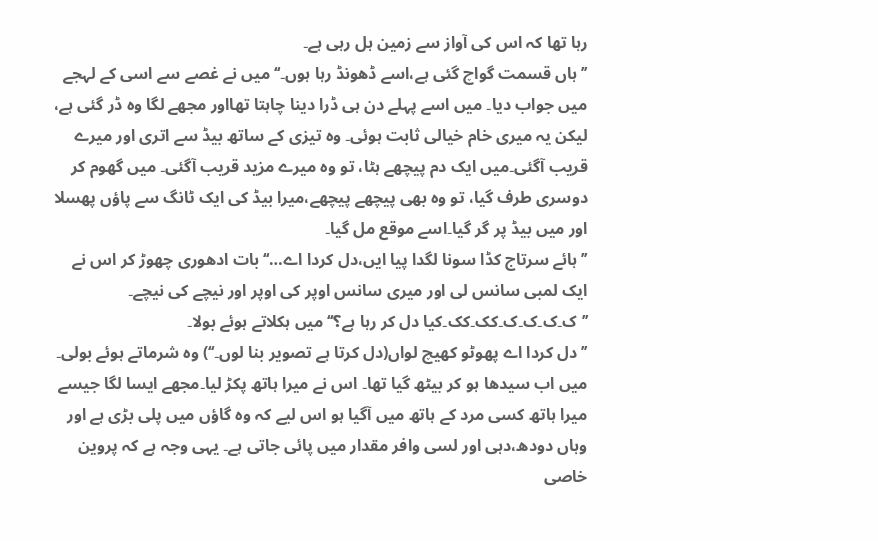رہا تھا کہ اس کی آواز سے زمین ہل رہی ہے۔
’’ہاں قسمت گواچ گئی ہے،اسے ڈھونڈ رہا ہوں۔‘‘ میں نے غصے سے اسی کے لہجے میں جواب دیا۔ میں اسے پہلے دن ہی ڈرا دینا چاہتا تھااور مجھے لگا وہ ڈر گئی ہے، لیکن یہ میری خام خیالی ثابت ہوئی۔ وہ تیزی کے ساتھ بیڈ سے اتری اور میرے قریب آگئی۔میں ایک دم پیچھے ہٹا، تو وہ میرے مزید قریب آگئی۔ میں گھوم کر دوسری طرف گیا، تو وہ بھی پیچھے پیچھے،میرا بیڈ کی ایک ٹانگ سے پاؤں پھسلا اور میں بیڈ پر گر گیا۔اسے موقع مل گیا۔
’’ہائے سرتاج کڈا سونا لگدا پیا ایں،دل کردا اے…‘‘بات ادھوری چھوڑ کر اس نے ایک لمبی سانس لی اور میری سانس اوپر کی اوپر اور نیچے کی نیچے۔
’’ک۔ک۔ک۔ک۔کک۔کک۔کیا دل کر رہا ہے؟‘‘میں ہکلاتے ہوئے بولا۔
’’دل کردا اے پھوٹو کھیچ لواں(دل کرتا ہے تصویر بنا لوں۔‘‘) وہ شرماتے ہوئے بولی۔ میں اب سیدھا ہو کر بیٹھ گیا تھا۔ اس نے میرا ہاتھ پکڑ لیا۔مجھے ایسا لگا جیسے میرا ہاتھ کسی مرد کے ہاتھ میں آگیا ہو اس لیے کہ وہ گاؤں میں پلی بڑی ہے اور وہاں دودھ،دہی اور لسی وافر مقدار میں پائی جاتی ہے۔ یہی وجہ ہے کہ پروین خاصی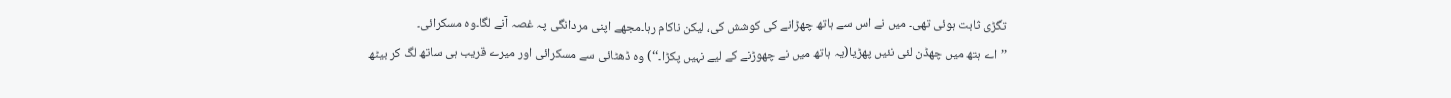تگڑی ثابت ہوئی تھی۔ میں نے اس سے ہاتھ چھڑانے کی کوشش کی، لیکن ناکام رہا۔مجھے اپنی مردانگی پہ غصہ آنے لگا۔وہ مسکرائی۔
’’اے ہتھ میں چھڈن لئی نئیں پھڑیا(یہ ہاتھ میں نے چھوڑنے کے لیے نہیں پکڑا۔‘‘) وہ ڈھٹائی سے مسکرائی اور میرے قریب ہی ساتھ لگ کر بیٹھ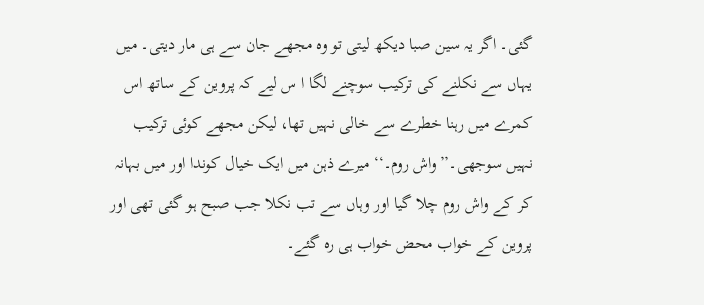گئی۔ اگر یہ سین صبا دیکھ لیتی تو وہ مجھے جان سے ہی مار دیتی۔ میں یہاں سے نکلنے کی ترکیب سوچنے لگا ا س لیے کہ پروین کے ساتھ اس کمرے میں رہنا خطرے سے خالی نہیں تھا، لیکن مجھے کوئی ترکیب نہیں سوجھی۔’’واش روم۔‘‘ میرے ذہن میں ایک خیال کوندا اور میں بہانہ کر کے واش روم چلا گیا اور وہاں سے تب نکلا جب صبح ہو گئی تھی اور پروین کے خواب محض خواب ہی رہ گئے۔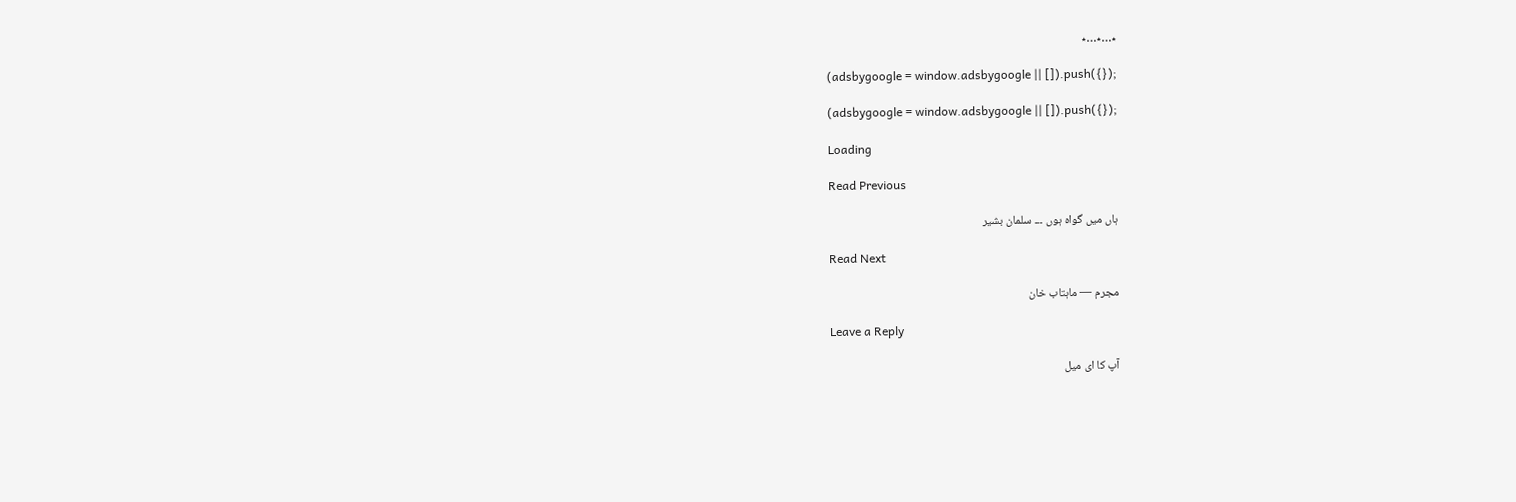٭…٭…٭

(adsbygoogle = window.adsbygoogle || []).push({});

(adsbygoogle = window.adsbygoogle || []).push({});

Loading

Read Previous

ہاں میں گواہ ہوں ۔۔۔ سلمان بشیر

Read Next

مجرم — ماہتاب خان

Leave a Reply

آپ کا ای میل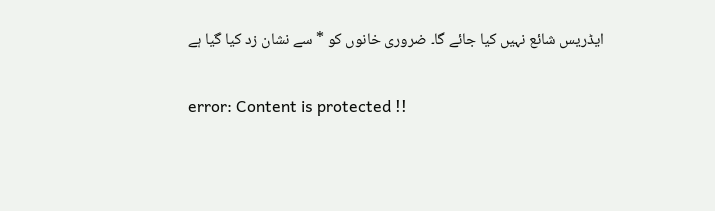ایڈریس شائع نہیں کیا جائے گا۔ ضروری خانوں کو * سے نشان زد کیا گیا ہے

error: Content is protected !!